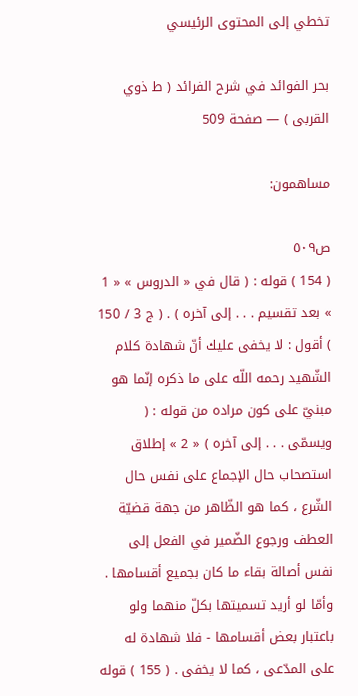تخطي إلى المحتوى الرئيسي

بحر الفوائد في شرح الفرائد ( ط ذوي القربى ) — صفحة 509

مساهمون:

ص٥٠٩
( 154 ) قوله : ( قال في « الدروس » « 1 » بعد تقسيم . . . إلى آخره ) . ( ج 3 / 150 ) أقول : لا يخفى عليك أنّ شهادة كلام الشّهيد رحمه اللّه على ما ذكره إنّما هو مبنيّ على كون مراده من قوله : ( ويسمّى . . . إلى آخره ) « 2 » إطلاق استصحاب حال الإجماع على نفس حال الشّرع ، كما هو الظّاهر من جهة قضيّة العطف ورجوع الضّمير في الفعل إلى نفس أصالة بقاء ما كان بجميع أقسامها . وأمّا لو أريد تسميتها بكلّ منهما ولو باعتبار بعض أقسامها - فلا شهادة له على المدّعى ، كما لا يخفى . ( 155 ) قوله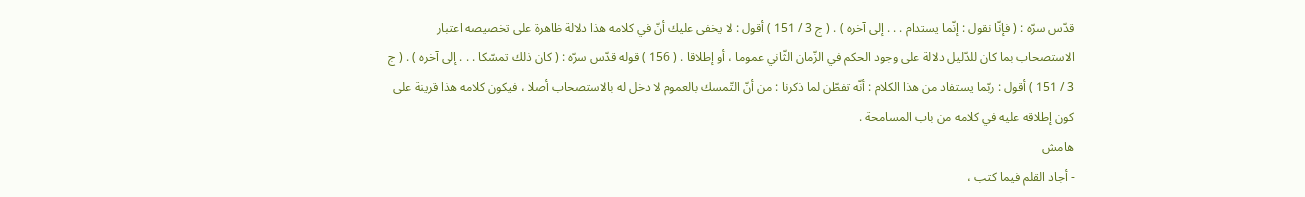قدّس سرّه : ( فإنّا نقول : إنّما يستدام . . . إلى آخره ) . ( ج 3 / 151 ) أقول : لا يخفى عليك أنّ في كلامه هذا دلالة ظاهرة على تخصيصه اعتبار الاستصحاب بما كان للدّليل دلالة على وجود الحكم في الزّمان الثّاني عموما ، أو إطلاقا . ( 156 ) قوله قدّس سرّه : ( كان ذلك تمسّكا . . . إلى آخره ) . ( ج 3 / 151 ) أقول : ربّما يستفاد من هذا الكلام : أنّه تفطّن لما ذكرنا : من أنّ التّمسك بالعموم لا دخل له بالاستصحاب أصلا ، فيكون كلامه هذا قرينة على كون إطلاقه عليه في كلامه من باب المسامحة .
هامش
- أجاد القلم فيما كتب ،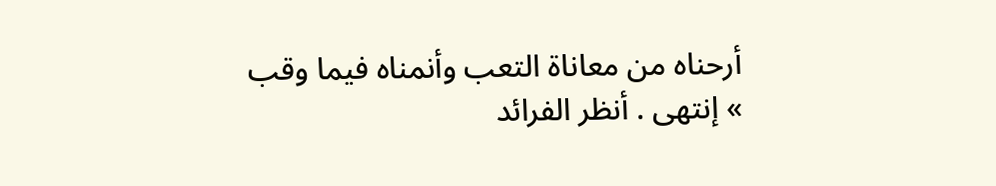أرحناه من معاناة التعب وأنمناه فيما وقب » إنتهى . أنظر الفرائد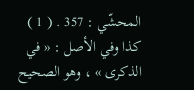المحشّي : 357 . ( 1 ) كذا وفي الأصل : « في الذكرى » ، وهو الصحيح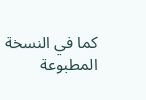كما في النسخة المطبوعة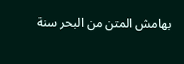بهامش المتن من البحر سنة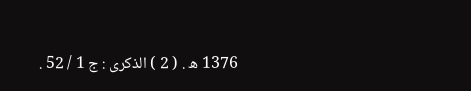1376 ه . ( 2 ) الذكرى : ج 1 / 52 .